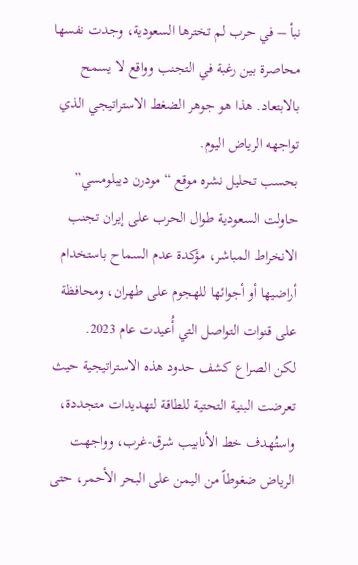نبأ – في حرب لم تخترها السعودية، وجدت نفسها محاصرة بين رغبة في التجنب وواقع لا يسمح بالابتعاد. هذا هو جوهر الضغط الاستراتيجي الذي تواجهه الرياض اليوم.
بحسب تحليل نشره موقع “مودرن ديبلومسي” حاولت السعودية طوال الحرب على إيران تجنب الانخراط المباشر، مؤكدة عدم السماح باستخدام أراضيها أو أجوائها للهجوم على طهران، ومحافظة على قنوات التواصل التي أُعيدت عام 2023.
لكن الصراع كشف حدود هذه الاستراتيجية حيث تعرضت البنية التحتية للطاقة لتهديدات متجددة، واستُهدف خط الأنابيب شرق-غرب، وواجهت الرياض ضغوطاً من اليمن على البحر الأحمر، حتى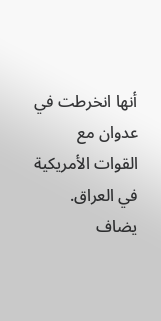أنها انخرطت في عدوان مع القوات الأمريكية في العراق.
يضاف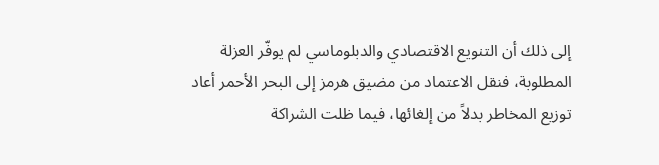إلى ذلك أن التنويع الاقتصادي والدبلوماسي لم يوفّر العزلة المطلوبة، فنقل الاعتماد من مضيق هرمز إلى البحر الأحمر أعاد توزيع المخاطر بدلاً من إلغائها، فيما ظلت الشراكة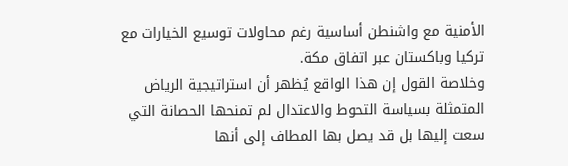الأمنية مع واشنطن أساسية رغم محاولات توسيع الخيارات مع تركيا وباكستان عبر اتفاق مكة.
وخلاصة القول إن هذا الواقع يُظهر أن استراتيجية الرياض المتمثلة بسياسة التحوط والاعتدال لم تمنحها الحصانة التي سعت إليها بل قد يصل بها المطاف إلى أنها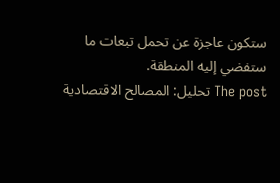ستكون عاجزة عن تحمل تبعات ما ستفضي إليه المنطقة.
The post تحليل: المصالح الاقتصادية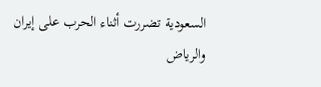السعودية تضررت أثناء الحرب على إيران والرياض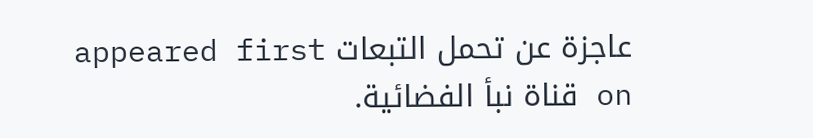عاجزة عن تحمل التبعات appeared first on قناة نبأ الفضائية.